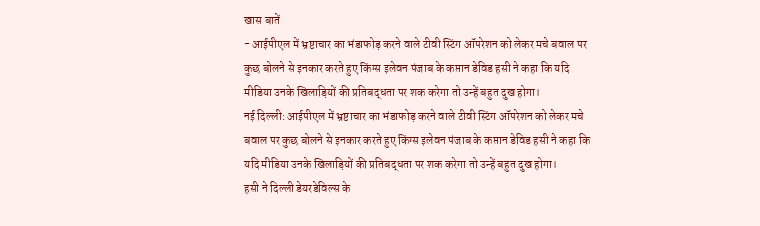खास बातें
- आईपीएल में भ्रष्टाचार का भंडाफोड़ करने वाले टीवी स्टिंग ऑपरेशन को लेकर मचे बवाल पर कुछ बोलने से इनकार करते हुए किंग्स इलेवन पंजाब के कप्तान डेविड हसी ने कहा कि यदि मीडिया उनके खिलाड़ियों की प्रतिबद्धता पर शक करेगा तो उन्हें बहुत दुख होगा।
नई दिल्ली: आईपीएल में भ्रष्टाचार का भंडाफोड़ करने वाले टीवी स्टिंग ऑपरेशन को लेकर मचे बवाल पर कुछ बोलने से इनकार करते हुए किंग्स इलेवन पंजाब के कप्तान डेविड हसी ने कहा कि यदि मीडिया उनके खिलाड़ियों की प्रतिबद्धता पर शक करेगा तो उन्हें बहुत दुख होगा।
हसी ने दिल्ली डेयरडेविल्स के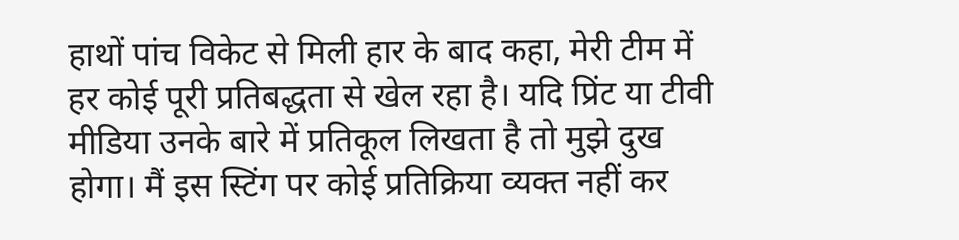हाथों पांच विकेट से मिली हार के बाद कहा, मेरी टीम में हर कोई पूरी प्रतिबद्धता से खेल रहा है। यदि प्रिंट या टीवी मीडिया उनके बारे में प्रतिकूल लिखता है तो मुझे दुख होगा। मैं इस स्टिंग पर कोई प्रतिक्रिया व्यक्त नहीं कर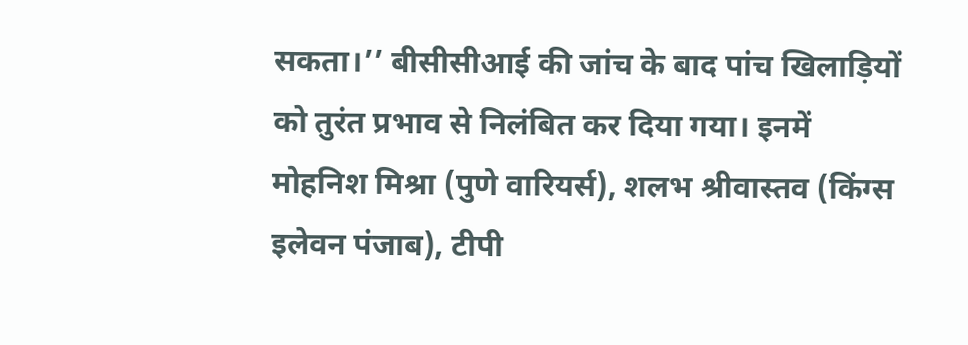सकता।’’ बीसीसीआई की जांच के बाद पांच खिलाड़ियों को तुरंत प्रभाव से निलंबित कर दिया गया। इनमें मोहनिश मिश्रा (पुणे वारियर्स), शलभ श्रीवास्तव (किंग्स इलेवन पंजाब), टीपी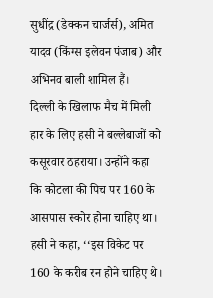सुधींद्र (डेक्कन चार्जर्स), अमित यादव (किंग्स इलेवन पंजाब) और अभिनव बाली शामिल हैं।
दिल्ली के खिलाफ मैच में मिली हार के लिए हसी ने बल्लेबाजों को कसूरवार ठहराया। उन्होंने कहा कि कोटला की पिच पर 160 के आसपास स्कोर होना चाहिए था।
हसी ने कहा, ‘‘इस विकेट पर 160 के करीब रन होने चाहिए थे।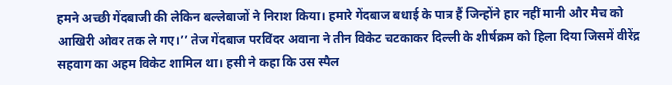हमने अच्छी गेंदबाजी की लेकिन बल्लेबाजों ने निराश किया। हमारे गेंदबाज बधाई के पात्र हैं जिन्होंने हार नहीं मानी और मैच को आखिरी ओवर तक ले गए।’’ तेज गेंदबाज परविंदर अवाना ने तीन विकेट चटकाकर दिल्ली के शीर्षक्रम को हिला दिया जिसमें वीरेंद्र सहवाग का अहम विकेट शामिल था। हसी ने कहा कि उस स्पैल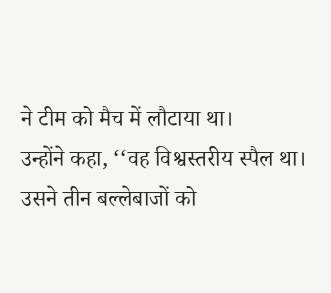ने टीम को मैच में लौटाया था।
उन्होंने कहा, ‘‘वह विश्वस्तरीय स्पैल था। उसने तीन बल्लेबाजों को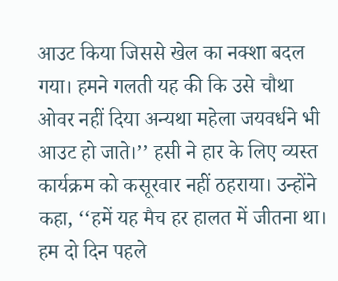आउट किया जिससे खेल का नक्शा बदल गया। हमने गलती यह की कि उसे चौथा ओवर नहीं दिया अन्यथा महेला जयवर्धने भी आउट हो जाते।’’ हसी ने हार के लिए व्यस्त कार्यक्रम को कसूरवार नहीं ठहराया। उन्होंने कहा, ‘‘हमें यह मैच हर हालत में जीतना था। हम दो दिन पहले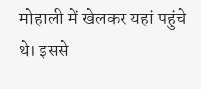मोहाली में खेलकर यहां पहुंचे थे। इससे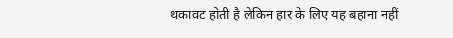थकावट होती है लेकिन हार के लिए यह बहाना नहीं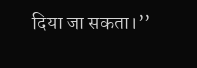दिया जा सकता।’’